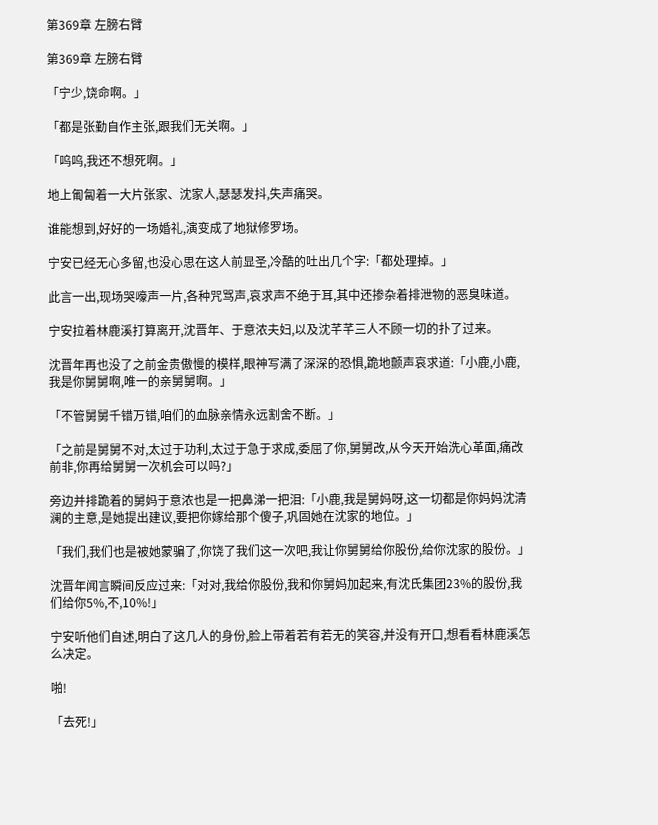第369章 左膀右臂

第369章 左膀右臂

「宁少,饶命啊。」

「都是张勤自作主张,跟我们无关啊。」

「呜呜,我还不想死啊。」

地上匍匐着一大片张家、沈家人,瑟瑟发抖,失声痛哭。

谁能想到,好好的一场婚礼,演变成了地狱修罗场。

宁安已经无心多留,也没心思在这人前显圣,冷酷的吐出几个字:「都处理掉。」

此言一出,现场哭嚎声一片,各种咒骂声,哀求声不绝于耳,其中还掺杂着排泄物的恶臭味道。

宁安拉着林鹿溪打算离开,沈晋年、于意浓夫妇,以及沈芊芊三人不顾一切的扑了过来。

沈晋年再也没了之前金贵傲慢的模样,眼神写满了深深的恐惧,跪地颤声哀求道:「小鹿,小鹿,我是你舅舅啊,唯一的亲舅舅啊。」

「不管舅舅千错万错,咱们的血脉亲情永远割舍不断。」

「之前是舅舅不对,太过于功利,太过于急于求成,委屈了你,舅舅改,从今天开始洗心革面,痛改前非,你再给舅舅一次机会可以吗?」

旁边并排跪着的舅妈于意浓也是一把鼻涕一把泪:「小鹿,我是舅妈呀,这一切都是你妈妈沈清澜的主意,是她提出建议,要把你嫁给那个傻子,巩固她在沈家的地位。」

「我们,我们也是被她蒙骗了,你饶了我们这一次吧,我让你舅舅给你股份,给你沈家的股份。」

沈晋年闻言瞬间反应过来:「对对,我给你股份,我和你舅妈加起来,有沈氏集团23%的股份,我们给你5%,不,10%!」

宁安听他们自述,明白了这几人的身份,脸上带着若有若无的笑容,并没有开口,想看看林鹿溪怎么决定。

啪!

「去死!」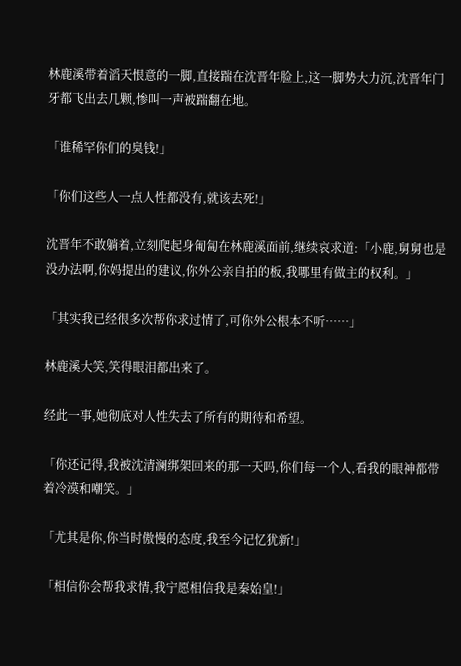林鹿溪带着滔天恨意的一脚,直接踹在沈晋年脸上,这一脚势大力沉,沈晋年门牙都飞出去几颗,惨叫一声被踹翻在地。

「谁稀罕你们的臭钱!」

「你们这些人一点人性都没有,就该去死!」

沈晋年不敢躺着,立刻爬起身匍匐在林鹿溪面前,继续哀求道:「小鹿,舅舅也是没办法啊,你妈提出的建议,你外公亲自拍的板,我哪里有做主的权利。」

「其实我已经很多次帮你求过情了,可你外公根本不听……」

林鹿溪大笑,笑得眼泪都出来了。

经此一事,她彻底对人性失去了所有的期待和希望。

「你还记得,我被沈清澜绑架回来的那一天吗,你们每一个人,看我的眼神都带着冷漠和嘲笑。」

「尤其是你,你当时傲慢的态度,我至今记忆犹新!」

「相信你会帮我求情,我宁愿相信我是秦始皇!」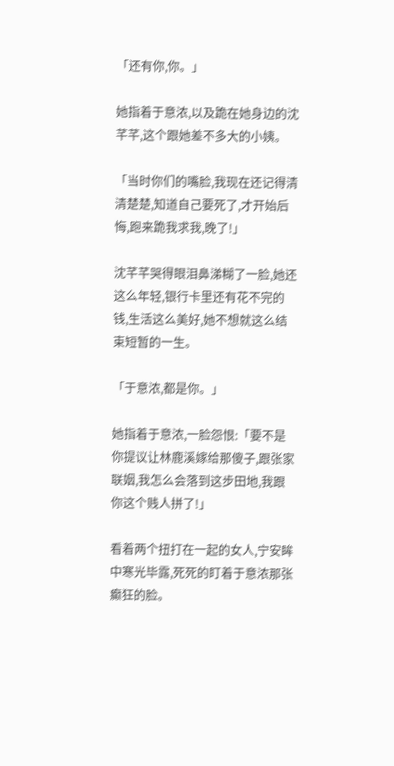「还有你,你。」

她指着于意浓,以及跪在她身边的沈芊芊,这个跟她差不多大的小姨。

「当时你们的嘴脸,我现在还记得清清楚楚,知道自己要死了,才开始后悔,跑来跪我求我,晚了!」

沈芊芊哭得眼泪鼻涕糊了一脸,她还这么年轻,银行卡里还有花不完的钱,生活这么美好,她不想就这么结束短暂的一生。

「于意浓,都是你。」

她指着于意浓,一脸怨恨:「要不是你提议让林鹿溪嫁给那傻子,跟张家联姻,我怎么会落到这步田地,我跟你这个贱人拼了!」

看着两个扭打在一起的女人,宁安眸中寒光毕露,死死的盯着于意浓那张癫狂的脸。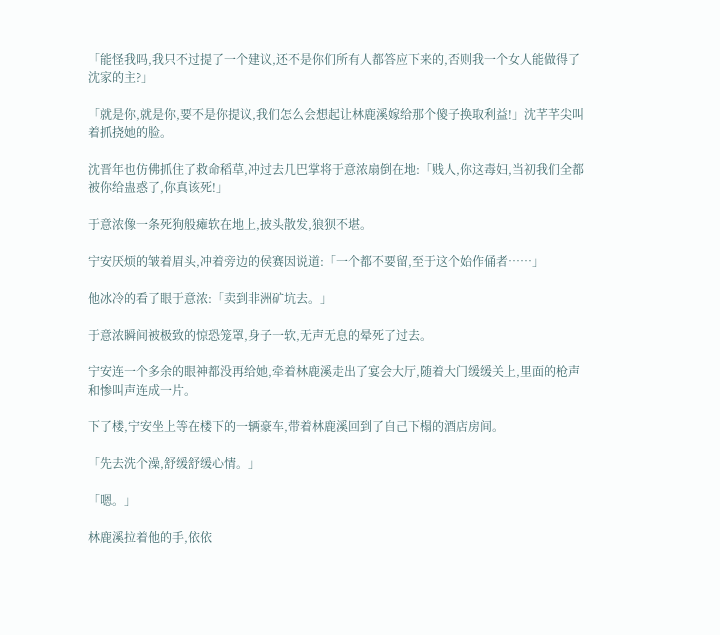「能怪我吗,我只不过提了一个建议,还不是你们所有人都答应下来的,否则我一个女人能做得了沈家的主?」

「就是你,就是你,要不是你提议,我们怎么会想起让林鹿溪嫁给那个傻子换取利益!」沈芊芊尖叫着抓挠她的脸。

沈晋年也仿佛抓住了救命稻草,冲过去几巴掌将于意浓扇倒在地:「贱人,你这毒妇,当初我们全都被你给蛊惑了,你真该死!」

于意浓像一条死狗般瘫软在地上,披头散发,狼狈不堪。

宁安厌烦的皱着眉头,冲着旁边的侯赛因说道:「一个都不要留,至于这个始作俑者……」

他冰冷的看了眼于意浓:「卖到非洲矿坑去。」

于意浓瞬间被极致的惊恐笼罩,身子一软,无声无息的晕死了过去。

宁安连一个多余的眼神都没再给她,牵着林鹿溪走出了宴会大厅,随着大门缓缓关上,里面的枪声和惨叫声连成一片。

下了楼,宁安坐上等在楼下的一辆豪车,带着林鹿溪回到了自己下榻的酒店房间。

「先去洗个澡,舒缓舒缓心情。」

「嗯。」

林鹿溪拉着他的手,依依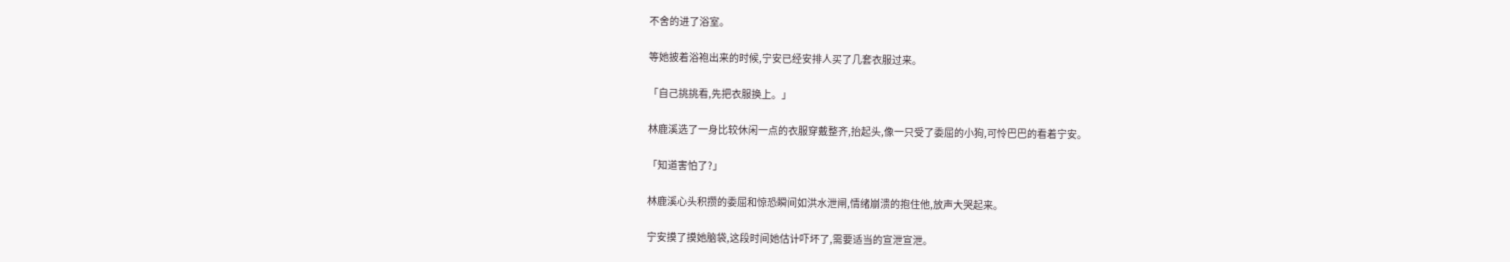不舍的进了浴室。

等她披着浴袍出来的时候,宁安已经安排人买了几套衣服过来。

「自己挑挑看,先把衣服换上。」

林鹿溪选了一身比较休闲一点的衣服穿戴整齐,抬起头,像一只受了委屈的小狗,可怜巴巴的看着宁安。

「知道害怕了?」

林鹿溪心头积攒的委屈和惊恐瞬间如洪水泄闸,情绪崩溃的抱住他,放声大哭起来。

宁安摸了摸她脑袋,这段时间她估计吓坏了,需要适当的宣泄宣泄。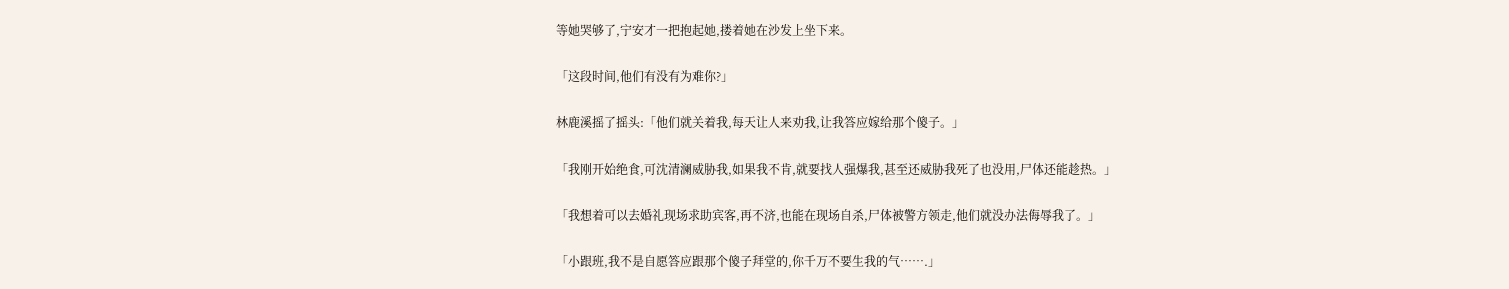等她哭够了,宁安才一把抱起她,搂着她在沙发上坐下来。

「这段时间,他们有没有为难你?」

林鹿溪摇了摇头:「他们就关着我,每天让人来劝我,让我答应嫁给那个傻子。」

「我刚开始绝食,可沈清澜威胁我,如果我不肯,就要找人强爆我,甚至还威胁我死了也没用,尸体还能趁热。」

「我想着可以去婚礼现场求助宾客,再不济,也能在现场自杀,尸体被警方领走,他们就没办法侮辱我了。」

「小跟班,我不是自愿答应跟那个傻子拜堂的,你千万不要生我的气…….」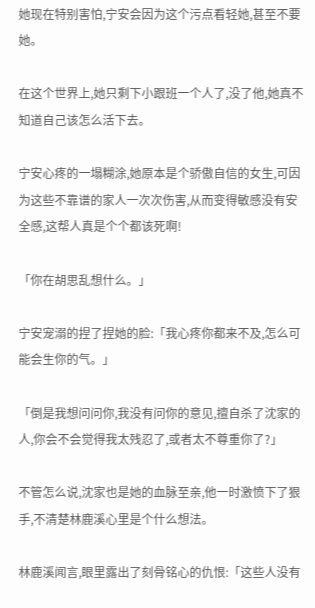她现在特别害怕,宁安会因为这个污点看轻她,甚至不要她。

在这个世界上,她只剩下小跟班一个人了,没了他,她真不知道自己该怎么活下去。

宁安心疼的一塌糊涂,她原本是个骄傲自信的女生,可因为这些不靠谱的家人一次次伤害,从而变得敏感没有安全感,这帮人真是个个都该死啊!

「你在胡思乱想什么。」

宁安宠溺的捏了捏她的脸:「我心疼你都来不及,怎么可能会生你的气。」

「倒是我想问问你,我没有问你的意见,擅自杀了沈家的人,你会不会觉得我太残忍了,或者太不尊重你了?」

不管怎么说,沈家也是她的血脉至亲,他一时激愤下了狠手,不清楚林鹿溪心里是个什么想法。

林鹿溪闻言,眼里露出了刻骨铭心的仇恨:「这些人没有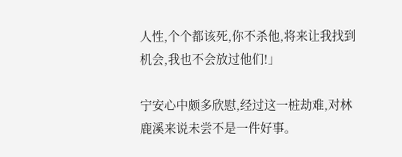人性,个个都该死,你不杀他,将来让我找到机会,我也不会放过他们!」

宁安心中颇多欣慰,经过这一桩劫难,对林鹿溪来说未尝不是一件好事。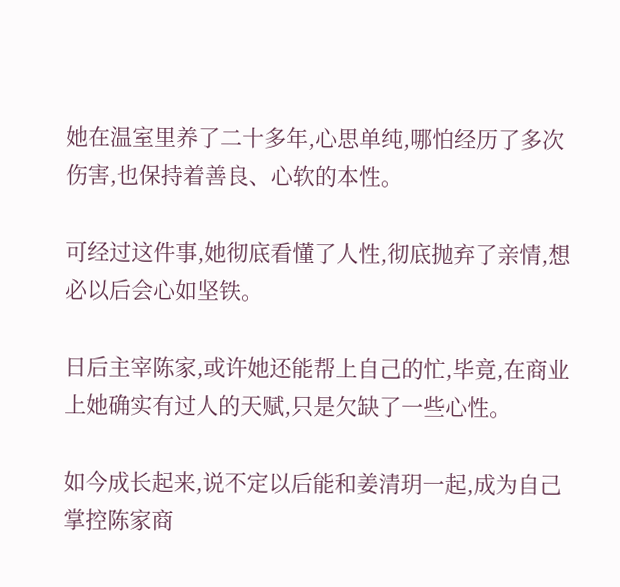她在温室里养了二十多年,心思单纯,哪怕经历了多次伤害,也保持着善良、心软的本性。

可经过这件事,她彻底看懂了人性,彻底抛弃了亲情,想必以后会心如坚铁。

日后主宰陈家,或许她还能帮上自己的忙,毕竟,在商业上她确实有过人的天赋,只是欠缺了一些心性。

如今成长起来,说不定以后能和姜清玥一起,成为自己掌控陈家商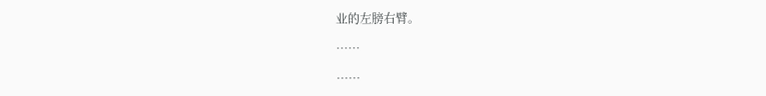业的左膀右臂。

……

……